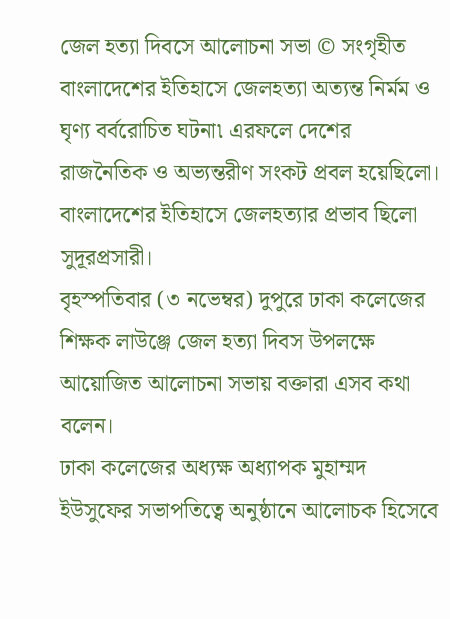জেল হত্যা দিবসে আলোচনা সভা © সংগৃহীত
বাংলাদেশের ইতিহাসে জেলহত্যা অত্যন্ত নির্মম ও ঘৃণ্য বর্বরোচিত ঘটনা৷ এরফলে দেশের রাজনৈতিক ও অভ্যন্তরীণ সংকট প্রবল হয়েছিলো। বাংলাদেশের ইতিহাসে জেলহত্যার প্রভাব ছিলো সুদূরপ্রসারী।
বৃহস্পতিবার (৩ নভেম্বর) দুপুরে ঢাকা কলেজের শিক্ষক লাউঞ্জে জেল হত্যা দিবস উপলক্ষে আয়োজিত আলোচনা সভায় বক্তারা এসব কথা বলেন।
ঢাকা কলেজের অধ্যক্ষ অধ্যাপক মুহাম্মদ ইউসুফের সভাপতিত্বে অনুষ্ঠানে আলোচক হিসেবে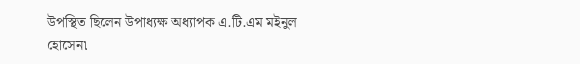উপস্থিত ছিলেন উপাধ্যক্ষ অধ্যাপক এ.টি.এম মইনুল হোসেন৷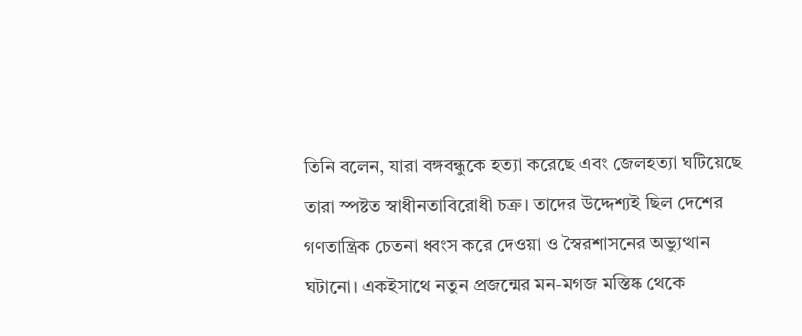তিনি বলেন, যারা বঙ্গবন্ধুকে হত্যা করেছে এবং জেলহত্যা ঘটিয়েছে তারা স্পষ্টত স্বাধীনতাবিরোধী চক্র। তাদের উদ্দেশ্যই ছিল দেশের গণতান্ত্রিক চেতনা ধ্বংস করে দেওয়া ও স্বৈরশাসনের অভ্যুত্থান ঘটানো। একইসাথে নতুন প্রজন্মের মন-মগজ মস্তিষ্ক থেকে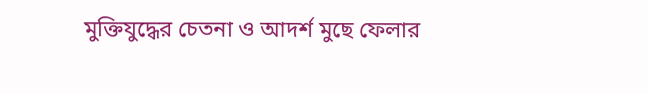মুক্তিযুদ্ধের চেতনা ও আদর্শ মুছে ফেলার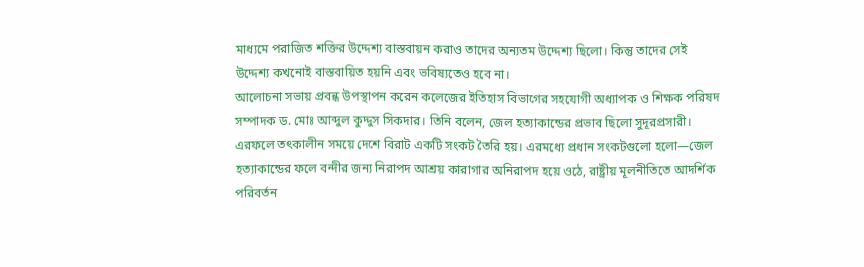মাধ্যমে পরাজিত শক্তির উদ্দেশ্য বাস্তবায়ন করাও তাদের অন্যতম উদ্দেশ্য ছিলো। কিন্তু তাদের সেই উদ্দেশ্য কখনোই বাস্তবায়িত হয়নি এবং ভবিষ্যতেও হবে না।
আলোচনা সভায় প্রবন্ধ উপস্থাপন করেন কলেজের ইতিহাস বিভাগের সহযোগী অধ্যাপক ও শিক্ষক পরিষদ সম্পাদক ড. মোঃ আব্দুল কুদ্দুস সিকদার। তিনি বলেন, জেল হত্যাকান্ডের প্রভাব ছিলো সুদূরপ্রসারী। এরফলে তৎকালীন সময়ে দেশে বিরাট একটি সংকট তৈরি হয়। এরমধ্যে প্রধান সংকটগুলো হলো—জেল হত্যাকান্ডের ফলে বন্দীর জন্য নিরাপদ আশ্রয় কারাগার অনিরাপদ হয়ে ওঠে, রাষ্ট্রীয় মূলনীতিতে আদর্শিক পরিবর্তন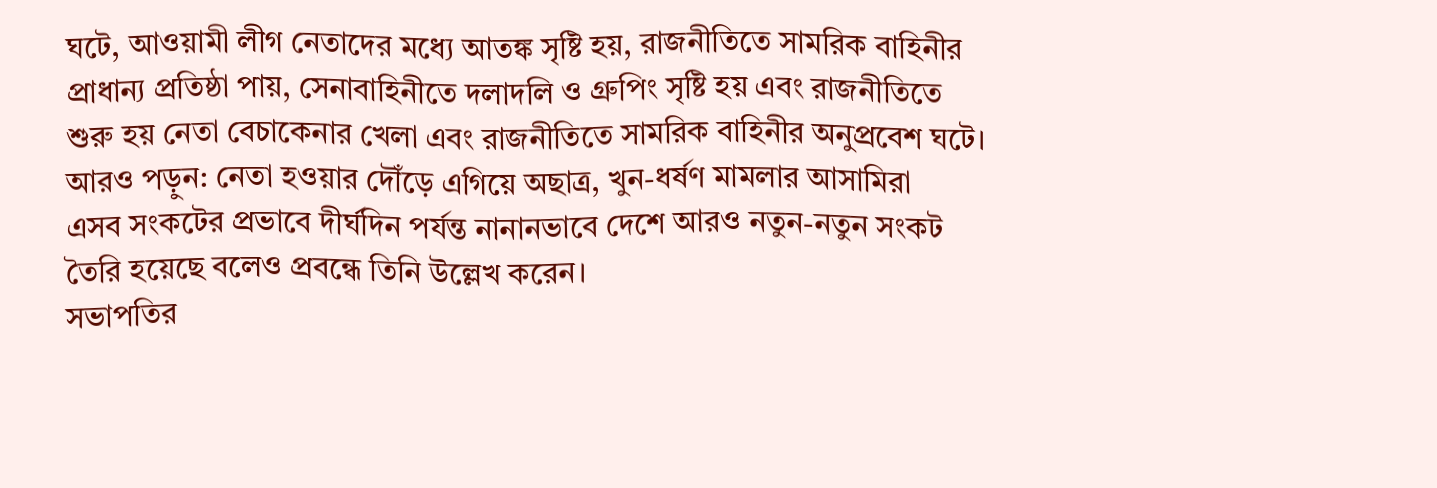ঘটে, আওয়ামী লীগ নেতাদের মধ্যে আতঙ্ক সৃষ্টি হয়, রাজনীতিতে সামরিক বাহিনীর প্রাধান্য প্রতিষ্ঠা পায়, সেনাবাহিনীতে দলাদলি ও গ্রুপিং সৃষ্টি হয় এবং রাজনীতিতে শুরু হয় নেতা বেচাকেনার খেলা এবং রাজনীতিতে সামরিক বাহিনীর অনুপ্রবেশ ঘটে।
আরও পড়ুন: নেতা হওয়ার দৌঁড়ে এগিয়ে অছাত্র, খুন-ধর্ষণ মামলার আসামিরা
এসব সংকটের প্রভাবে দীর্ঘদিন পর্যন্ত নানানভাবে দেশে আরও নতুন-নতুন সংকট তৈরি হয়েছে বলেও প্রবন্ধে তিনি উল্লেখ করেন।
সভাপতির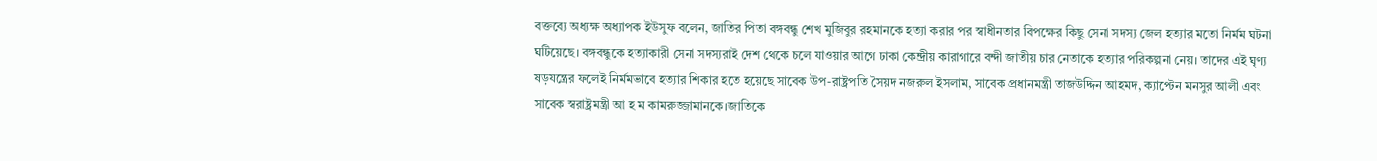বক্তব্যে অধ্যক্ষ অধ্যাপক ইউসুফ বলেন, জাতির পিতা বঙ্গবন্ধু শেখ মুজিবুর রহমানকে হত্যা করার পর স্বাধীনতার বিপক্ষের কিছু সেনা সদস্য জেল হত্যার মতো নির্মম ঘটনা ঘটিয়েছে। বঙ্গবন্ধুকে হত্যাকারী সেনা সদস্যরাই দেশ থেকে চলে যাওয়ার আগে ঢাকা কেন্দ্রীয় কারাগারে বন্দী জাতীয় চার নেতাকে হত্যার পরিকল্পনা নেয়। তাদের এই ঘৃণ্য ষড়যন্ত্রের ফলেই নির্মমভাবে হত্যার শিকার হতে হয়েছে সাবেক উপ-রাষ্ট্রপতি সৈয়দ নজরুল ইসলাম, সাবেক প্রধানমন্ত্রী তাজউদ্দিন আহমদ, ক্যাপ্টেন মনসুর আলী এবং সাবেক স্বরাষ্ট্রমন্ত্রী আ হ ম কামরুজ্জামানকে।জাতিকে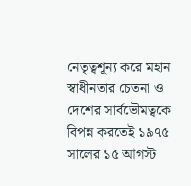নেতৃত্বশূন্য করে মহান স্বাধীনতার চেতনা ও দেশের সার্বভৌমত্বকে বিপন্ন করতেই ১৯৭৫ সালের ১৫ আগস্ট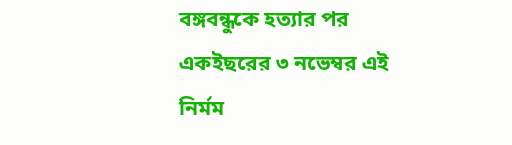বঙ্গবন্ধুকে হত্যার পর একইছরের ৩ নভেম্বর এই নির্মম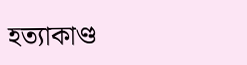হত্যাকাণ্ড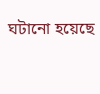ঘটানো হয়েছে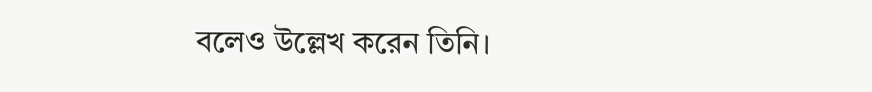বলেও উল্লেখ করেন তিনি।